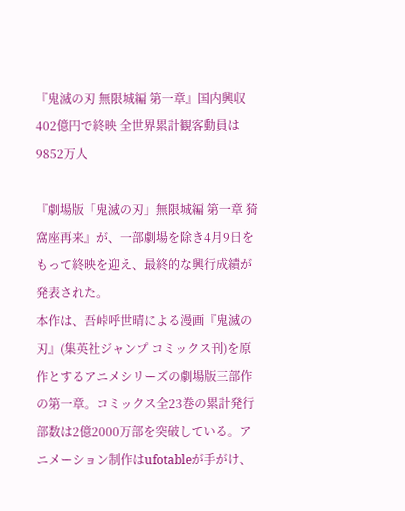『鬼滅の刃 無限城編 第一章』国内興収402億円で終映 全世界累計観客動員は9852万人

『劇場版「鬼滅の刃」無限城編 第一章 猗窩座再来』が、一部劇場を除き4月9日をもって終映を迎え、最終的な興行成績が発表された。
本作は、吾峠呼世晴による漫画『鬼滅の刃』(集英社ジャンプ コミックス刊)を原作とするアニメシリーズの劇場版三部作の第一章。コミックス全23巻の累計発行部数は2億2000万部を突破している。アニメーション制作はufotableが手がけ、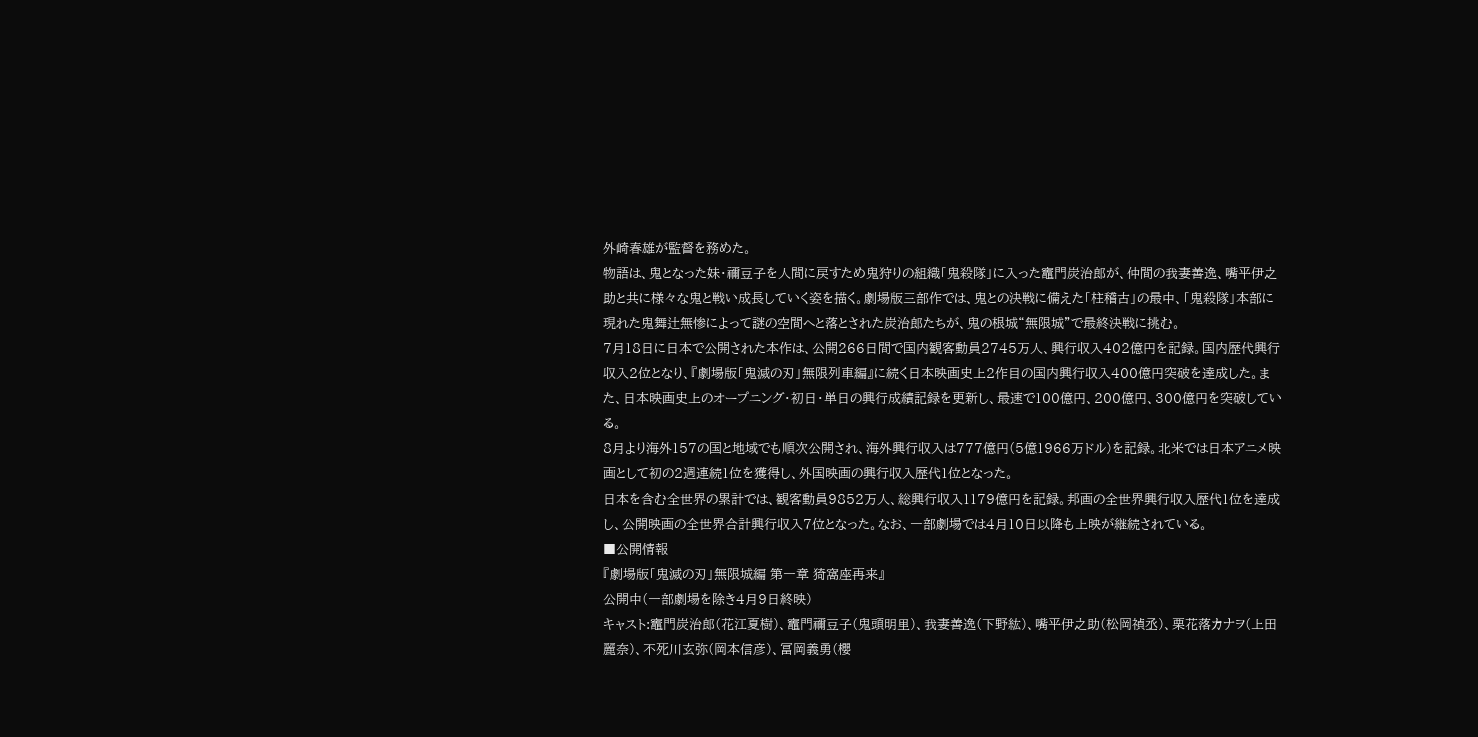外崎春雄が監督を務めた。
物語は、鬼となった妹・禰豆子を人間に戻すため鬼狩りの組織「鬼殺隊」に入った竈門炭治郎が、仲間の我妻善逸、嘴平伊之助と共に様々な鬼と戦い成長していく姿を描く。劇場版三部作では、鬼との決戦に備えた「柱稽古」の最中、「鬼殺隊」本部に現れた鬼舞辻無惨によって謎の空間へと落とされた炭治郎たちが、鬼の根城“無限城”で最終決戦に挑む。
7月18日に日本で公開された本作は、公開266日間で国内観客動員2745万人、興行収入402億円を記録。国内歴代興行収入2位となり、『劇場版「鬼滅の刃」無限列車編』に続く日本映画史上2作目の国内興行収入400億円突破を達成した。また、日本映画史上のオープニング・初日・単日の興行成績記録を更新し、最速で100億円、200億円、300億円を突破している。
8月より海外157の国と地域でも順次公開され、海外興行収入は777億円(5億1966万ドル)を記録。北米では日本アニメ映画として初の2週連続1位を獲得し、外国映画の興行収入歴代1位となった。
日本を含む全世界の累計では、観客動員9852万人、総興行収入1179億円を記録。邦画の全世界興行収入歴代1位を達成し、公開映画の全世界合計興行収入7位となった。なお、一部劇場では4月10日以降も上映が継続されている。
■公開情報
『劇場版「鬼滅の刃」無限城編 第一章 猗窩座再来』
公開中(一部劇場を除き4月9日終映)
キャスト:竈門炭治郎(花江夏樹)、竈門禰豆子(鬼頭明里)、我妻善逸(下野紘)、嘴平伊之助(松岡禎丞)、栗花落カナヲ(上田麗奈)、不死川玄弥(岡本信彦)、冨岡義勇(櫻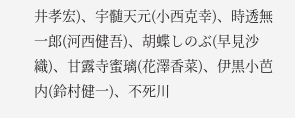井孝宏)、宇髄天元(小西克幸)、時透無一郎(河西健吾)、胡蝶しのぶ(早見沙織)、甘露寺蜜璃(花澤香菜)、伊黒小芭内(鈴村健一)、不死川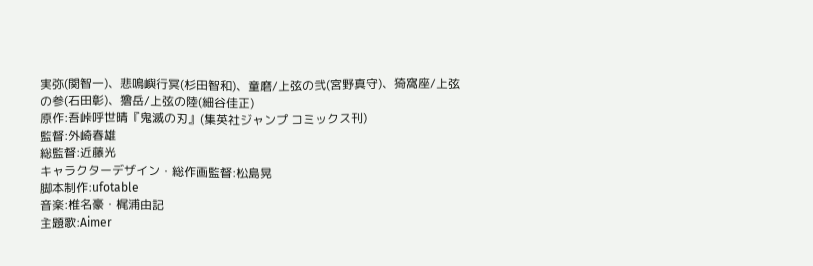実弥(関智一)、悲鳴嶼行冥(杉田智和)、童磨/上弦の弐(宮野真守)、猗窩座/上弦の参(石田彰)、獪岳/上弦の陸(細谷佳正)
原作:吾峠呼世晴『鬼滅の刃』(集英社ジャンプ コミックス刊)
監督:外崎春雄
総監督:近藤光
キャラクターデザイン・総作画監督:松島晃
脚本制作:ufotable
音楽:椎名豪・梶浦由記
主題歌:Aimer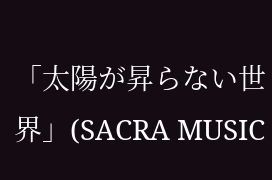「太陽が昇らない世界」(SACRA MUSIC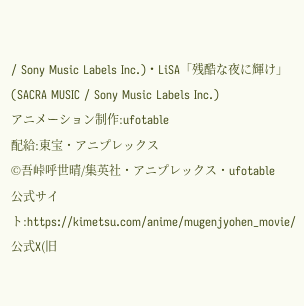/ Sony Music Labels Inc.)・LiSA「残酷な夜に輝け」(SACRA MUSIC / Sony Music Labels Inc.)
アニメーション制作:ufotable
配給:東宝・アニプレックス
©吾峠呼世晴/集英社・アニプレックス・ufotable
公式サイト:https://kimetsu.com/anime/mugenjyohen_movie/
公式X(旧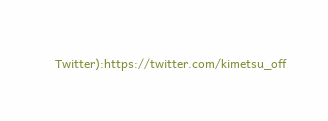Twitter):https://twitter.com/kimetsu_off